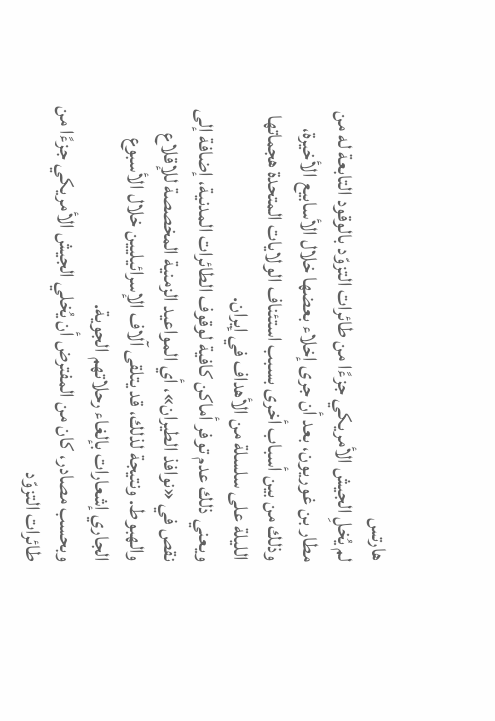هارتس
لم يُخلِ الجيش الأمريكي جزءًا من طائرات التزوّد بالوقود التابعة له من مطار بن غوريون، بعد أن جرى إخلاء بعضها خلال الأسابيع الأخيرة، وذلك من بين أسباب أخرى بسبب استئناف الولايات المتحدة هجماتها الليلة على سلسلة من الأهداف في إيران.
ويعني ذلك عدم توفر أماكن كافية لوقوف الطائرات المدنية، إضافة إلى نقص في «نوافذ الطيران»، أي المواعيد الزمنية المخصصة للإقلاع والهبوط. ونتيجة لذلك، قد يتلقى آلاف الإسرائيليين خلال الأسبوع الجاري إشعارات بإلغاء رحلاتهم الجوية.
وبحسب مصادر، كان من المفترض أن يُخلي الجيش الأمريكي جزءًا من طائرات التزوّد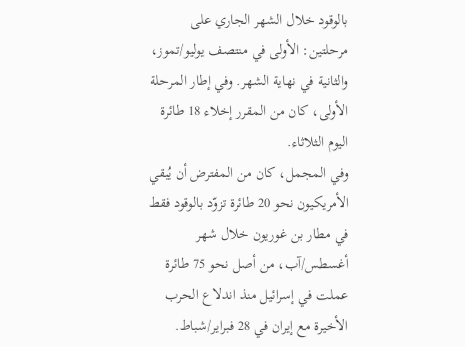بالوقود خلال الشهر الجاري على مرحلتين: الأولى في منتصف يوليو/تموز، والثانية في نهاية الشهر. وفي إطار المرحلة الأولى، كان من المقرر إخلاء 18 طائرة اليوم الثلاثاء.
وفي المجمل، كان من المفترض أن يُبقي الأمريكيون نحو 20 طائرة تزوّد بالوقود فقط في مطار بن غوريون خلال شهر أغسطس/آب، من أصل نحو 75 طائرة عملت في إسرائيل منذ اندلاع الحرب الأخيرة مع إيران في 28 فبراير/شباط.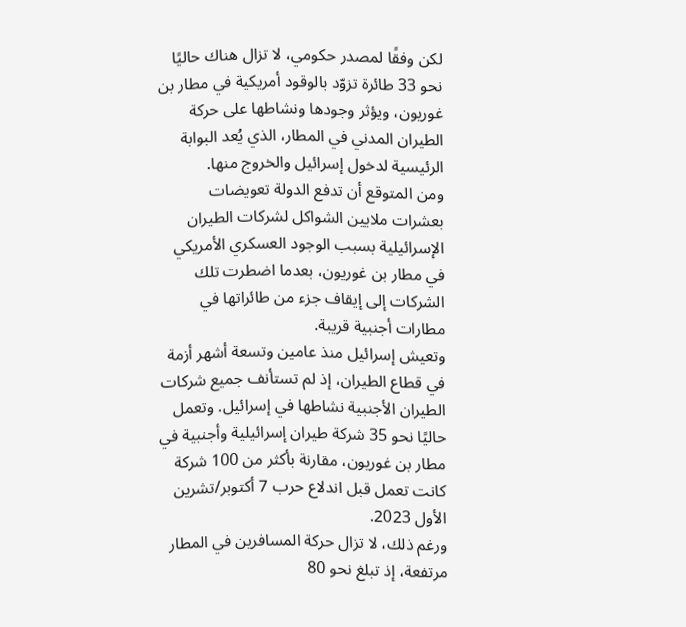لكن وفقًا لمصدر حكومي، لا تزال هناك حاليًا نحو 33 طائرة تزوّد بالوقود أمريكية في مطار بن غوريون، ويؤثر وجودها ونشاطها على حركة الطيران المدني في المطار، الذي يُعد البوابة الرئيسية لدخول إسرائيل والخروج منها.
ومن المتوقع أن تدفع الدولة تعويضات بعشرات ملايين الشواكل لشركات الطيران الإسرائيلية بسبب الوجود العسكري الأمريكي في مطار بن غوريون، بعدما اضطرت تلك الشركات إلى إيقاف جزء من طائراتها في مطارات أجنبية قريبة.
وتعيش إسرائيل منذ عامين وتسعة أشهر أزمة في قطاع الطيران، إذ لم تستأنف جميع شركات الطيران الأجنبية نشاطها في إسرائيل. وتعمل حاليًا نحو 35 شركة طيران إسرائيلية وأجنبية في مطار بن غوريون، مقارنة بأكثر من 100 شركة كانت تعمل قبل اندلاع حرب 7 أكتوبر/تشرين الأول 2023.
ورغم ذلك، لا تزال حركة المسافرين في المطار مرتفعة، إذ تبلغ نحو 80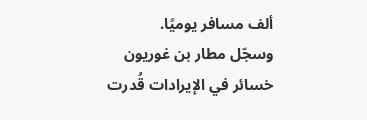ألف مسافر يوميًا.
وسجّل مطار بن غوريون خسائر في الإيرادات قُدرت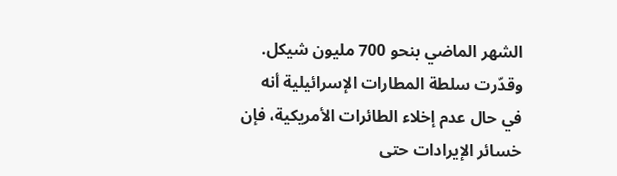الشهر الماضي بنحو 700 مليون شيكل. وقدّرت سلطة المطارات الإسرائيلية أنه في حال عدم إخلاء الطائرات الأمريكية، فإن خسائر الإيرادات حتى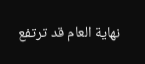نهاية العام قد ترتفع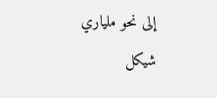إلى نحو ملياري شيكل